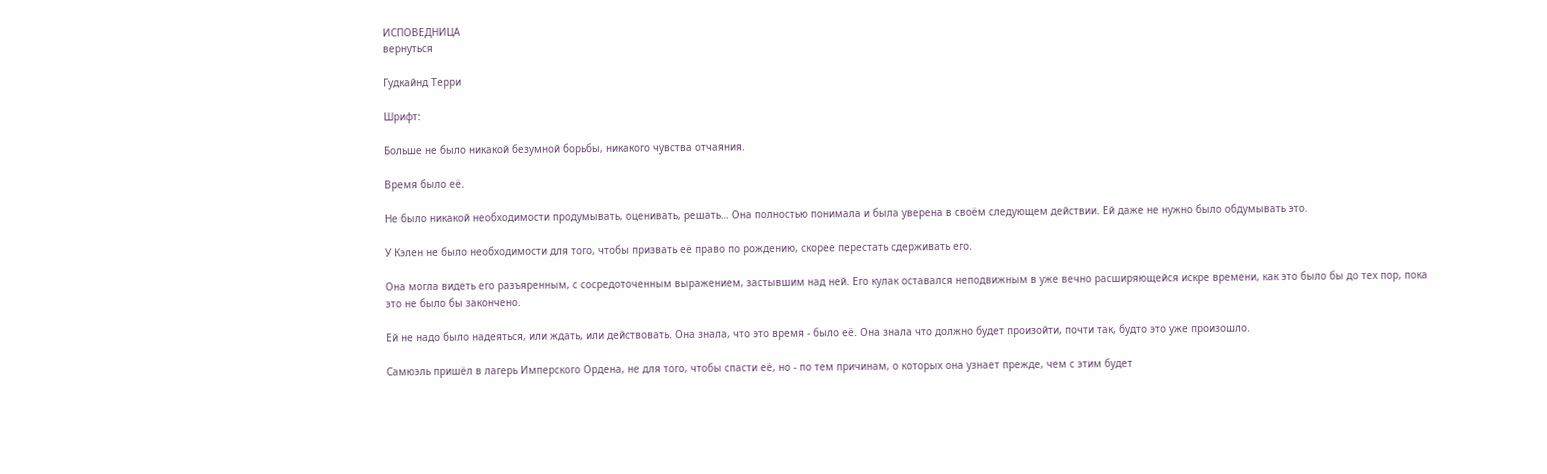ИСПОВЕДНИЦА
вернуться

Гудкайнд Терри

Шрифт:

Больше не было никакой безумной борьбы, никакого чувства отчаяния.

Время было её.

Не было никакой необходимости продумывать, оценивать, решать… Она полностью понимала и была уверена в своём следующем действии. Ей даже не нужно было обдумывать это.

У Кэлен не было необходимости для того, чтобы призвать её право по рождению, скорее перестать сдерживать его.

Она могла видеть его разъяренным, с сосредоточенным выражением, застывшим над ней. Его кулак оставался неподвижным в уже вечно расширяющейся искре времени, как это было бы до тех пор, пока это не было бы закончено.

Ей не надо было надеяться, или ждать, или действовать. Она знала, что это время - было её. Она знала что должно будет произойти, почти так, будто это уже произошло.

Самюэль пришёл в лагерь Имперского Ордена, не для того, чтобы спасти её, но - по тем причинам, о которых она узнает прежде, чем с этим будет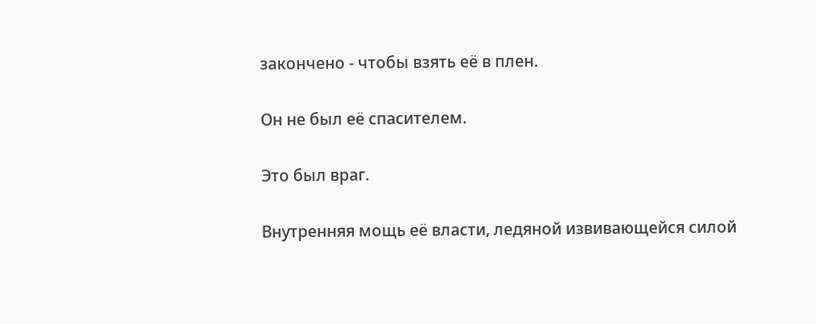закончено - чтобы взять её в плен.

Он не был её спасителем.

Это был враг.

Внутренняя мощь её власти, ледяной извивающейся силой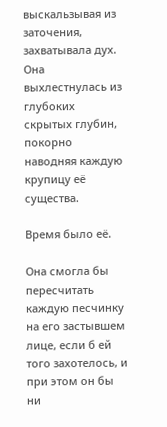выскальзывая из заточения, захватывала дух. Она выхлестнулась из глубоких скрытых глубин, покорно наводняя каждую крупицу её существа.

Время было её.

Она смогла бы пересчитать каждую песчинку на его застывшем лице, если б ей того захотелось, и при этом он бы ни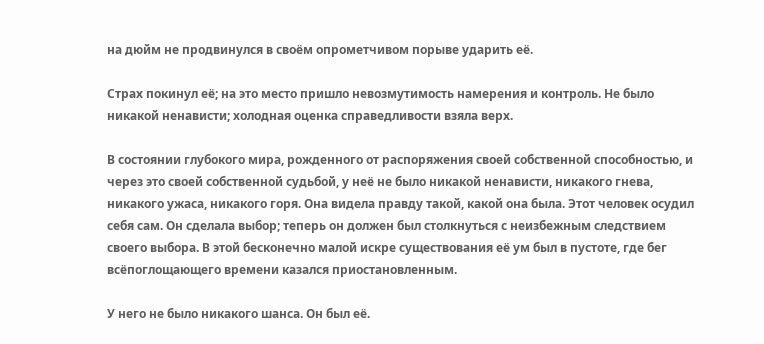на дюйм не продвинулся в своём опрометчивом порыве ударить её.

Страх покинул её; на это место пришло невозмутимость намерения и контроль. Не было никакой ненависти; холодная оценка справедливости взяла верх.

В состоянии глубокого мира, рожденного от распоряжения своей собственной способностью, и через это своей собственной судьбой, у неё не было никакой ненависти, никакого гнева, никакого ужаса, никакого горя. Она видела правду такой, какой она была. Этот человек осудил себя сам. Он сделала выбор; теперь он должен был столкнуться с неизбежным следствием своего выбора. В этой бесконечно малой искре существования её ум был в пустоте, где бег всёпоглощающего времени казался приостановленным.

У него не было никакого шанса. Он был её.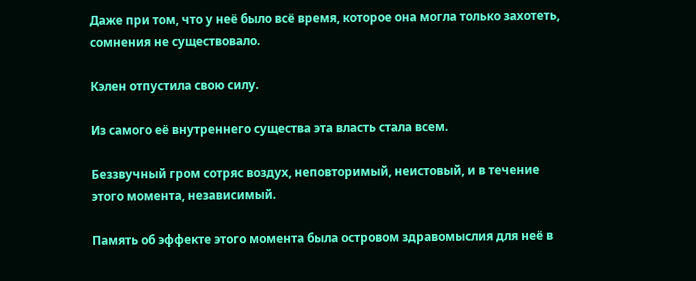Даже при том, что у неё было всё время, которое она могла только захотеть, сомнения не существовало.

Кэлен отпустила свою силу.

Из самого её внутреннего существа эта власть стала всем.

Беззвучный гром сотряс воздух, неповторимый, неистовый, и в течение этого момента, независимый.

Память об эффекте этого момента была островом здравомыслия для неё в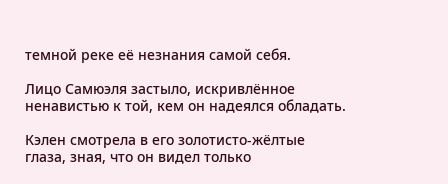темной реке её незнания самой себя.

Лицо Самюэля застыло, искривлённое ненавистью к той, кем он надеялся обладать.

Кэлен смотрела в его золотисто-жёлтые глаза, зная, что он видел только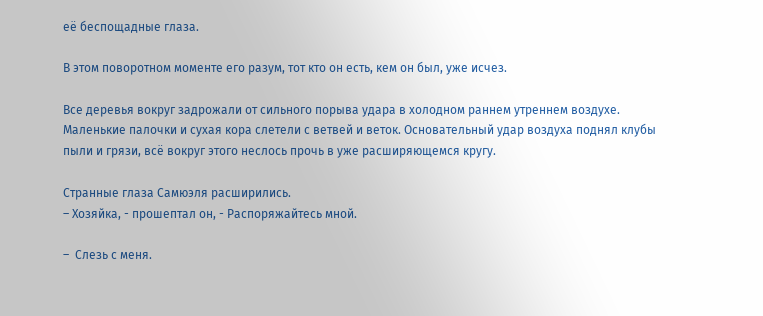её беспощадные глаза.

В этом поворотном моменте его разум, тот кто он есть, кем он был, уже исчез.

Все деревья вокруг задрожали от сильного порыва удара в холодном раннем утреннем воздухе. Маленькие палочки и сухая кора слетели с ветвей и веток. Основательный удар воздуха поднял клубы пыли и грязи, всё вокруг этого неслось прочь в уже расширяющемся кругу.

Странные глаза Самюэля расширились.
– Хозяйка, - прошептал он, - Распоряжайтесь мной.

–  Слезь с меня.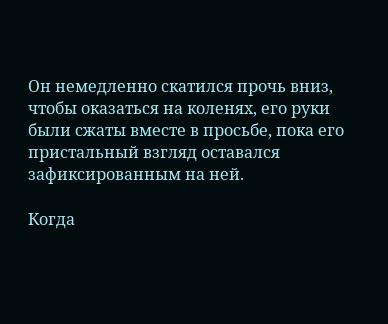Он немедленно скатился прочь вниз, чтобы оказаться на коленях, его руки были сжаты вместе в просьбе, пока его пристальный взгляд оставался зафиксированным на ней.

Когда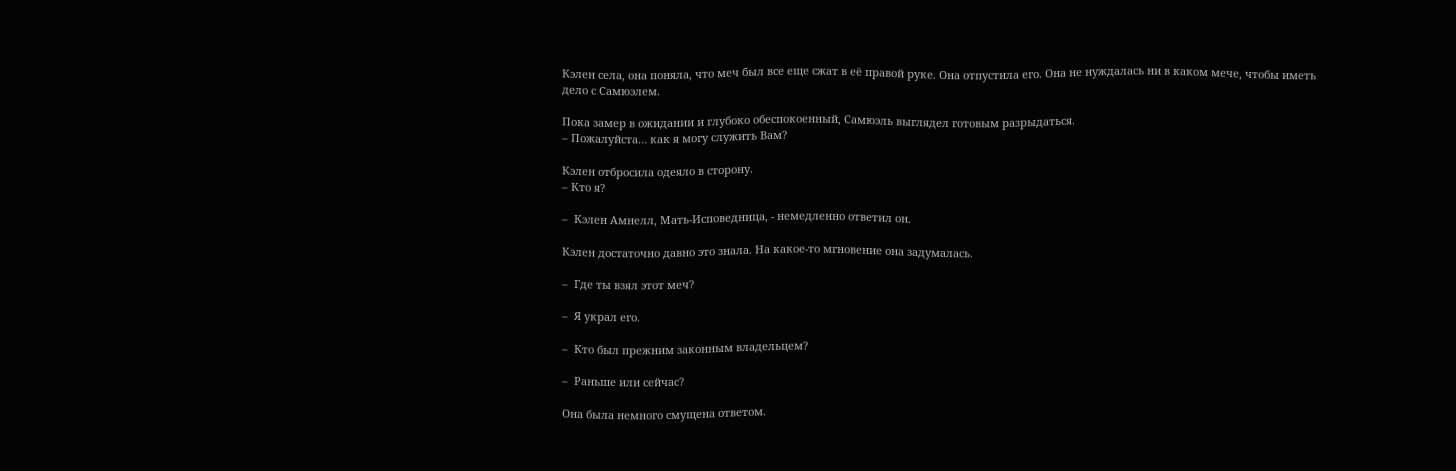Кэлен села, она поняла, что меч был все еще сжат в её правой руке. Она отпустила его. Она не нуждалась ни в каком мече, чтобы иметь дело с Самюэлем.

Пока замер в ожидании и глубоко обеспокоенный, Самюэль выглядел готовым разрыдаться.
– Пожалуйста… как я могу служить Вам?

Кэлен отбросила одеяло в сторону.
– Кто я?

–  Кэлен Амнелл, Мать-Исповедница, - немедленно ответил он.

Кэлен достаточно давно это знала. На какое-то мгновение она задумалась.

–  Где ты взял этот меч?

–  Я украл его.

–  Кто был прежним законным владельцем?

–  Раньше или сейчас?

Она была немного смущена ответом.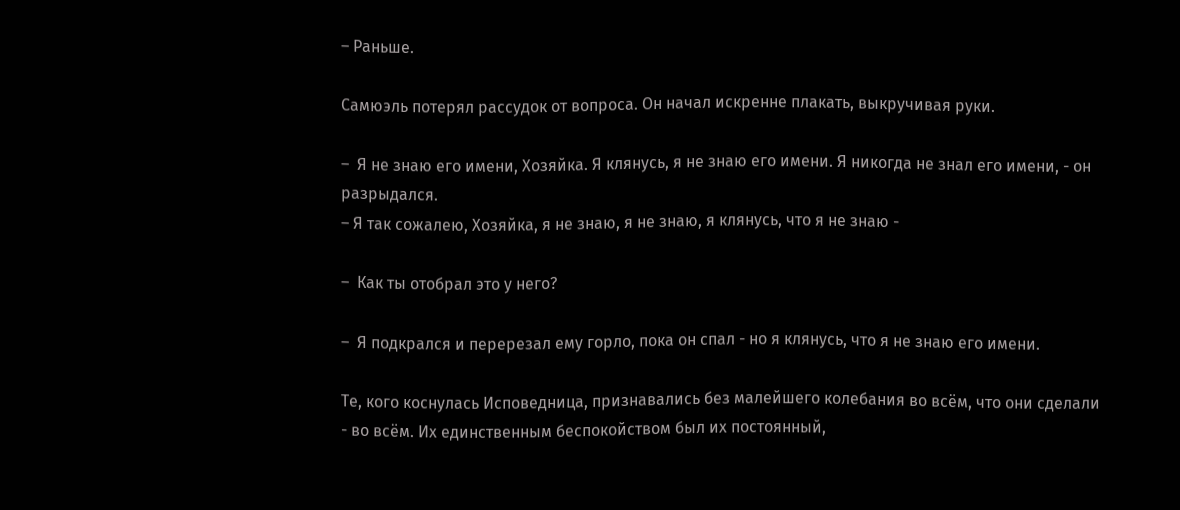– Раньше.

Самюэль потерял рассудок от вопроса. Он начал искренне плакать, выкручивая руки.

–  Я не знаю его имени, Хозяйка. Я клянусь, я не знаю его имени. Я никогда не знал его имени, - он разрыдался.
– Я так сожалею, Хозяйка, я не знаю, я не знаю, я клянусь, что я не знаю -

–  Как ты отобрал это у него?

–  Я подкрался и перерезал ему горло, пока он спал - но я клянусь, что я не знаю его имени.

Те, кого коснулась Исповедница, признавались без малейшего колебания во всём, что они сделали - во всём. Их единственным беспокойством был их постоянный,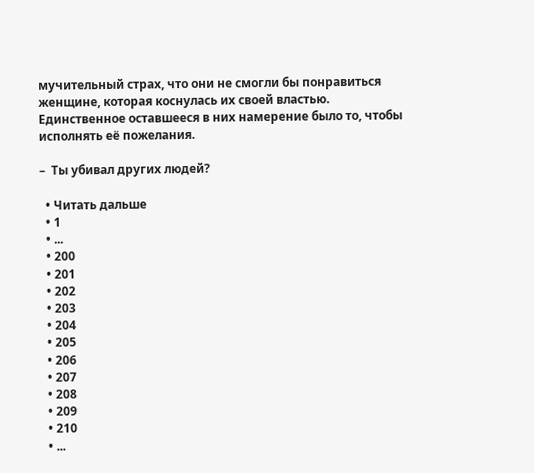мучительный страх, что они не смогли бы понравиться женщине, которая коснулась их своей властью. Единственное оставшееся в них намерение было то, чтобы исполнять её пожелания.

–  Ты убивал других людей?

  • Читать дальше
  • 1
  • ...
  • 200
  • 201
  • 202
  • 203
  • 204
  • 205
  • 206
  • 207
  • 208
  • 209
  • 210
  • ...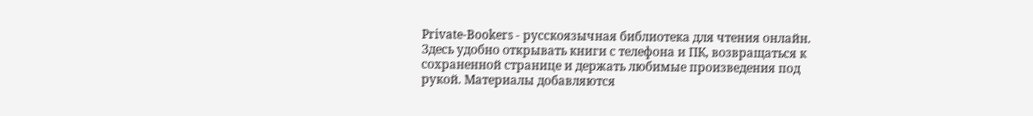Private-Bookers - русскоязычная библиотека для чтения онлайн. Здесь удобно открывать книги с телефона и ПК, возвращаться к сохраненной странице и держать любимые произведения под рукой. Материалы добавляются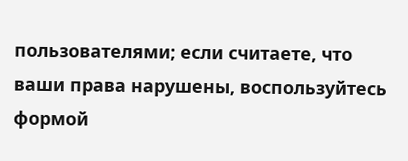пользователями; если считаете, что ваши права нарушены, воспользуйтесь формой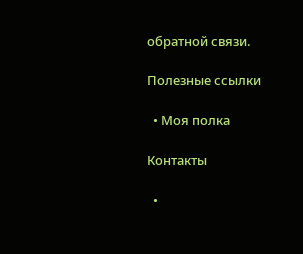обратной связи.

Полезные ссылки

  • Моя полка

Контакты

  •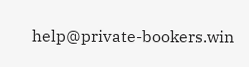help@private-bookers.win